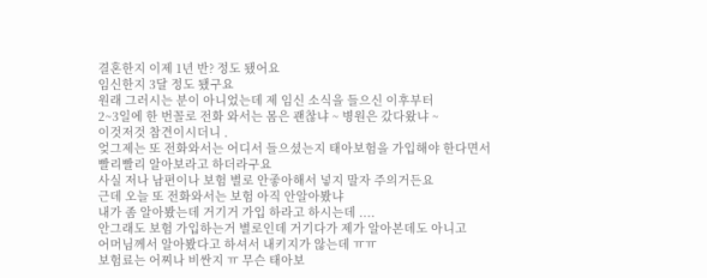결혼한지 이제 1년 반? 정도 됐어요
임신한지 3달 정도 됐구요
원래 그러시는 분이 아니었는데 제 임신 소식을 들으신 이후부터
2~3일에 한 번꼴로 전화 와서는 몸은 괜찮냐 ~ 병원은 갔다왔냐 ~
이것저것 참견이시더니 .
엊그제는 또 전화와서는 어디서 들으셨는지 태아보험을 가입해야 한다면서
빨리빨리 알아보라고 하더라구요
사실 저나 남편이나 보험 별로 안좋아해서 넣지 말자 주의거든요
근데 오늘 또 전화와서는 보험 아직 안알아봤냐
내가 좀 알아봤는데 거기거 가입 하라고 하시는데 ....
안그래도 보험 가입하는거 별로인데 거기다가 제가 알아본데도 아니고
어머님께서 알아봤다고 하셔서 내키지가 않는데 ㅠㅠ
보험료는 어찌나 비싼지 ㅠ 무슨 태아보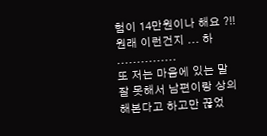험이 14만원이나 해요 ?!!
원래 이런건지 ... 하 ...............
또 저는 마음에 있는 말 잘 못해서 남편이랑 상의해본다고 하고만 끊었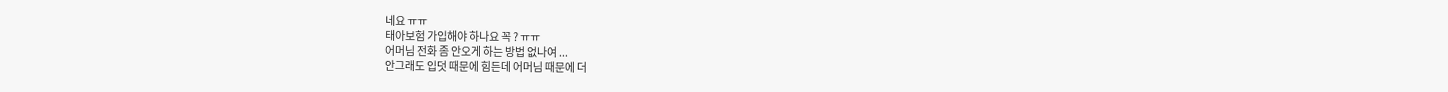네요 ㅠㅠ
태아보험 가입해야 하나요 꼭 ? ㅠㅠ
어머님 전화 좀 안오게 하는 방법 없나여 ...
안그래도 입덧 때문에 힘든데 어머님 때문에 더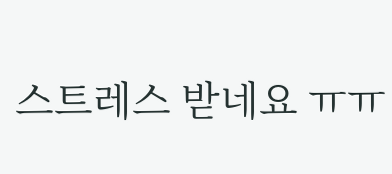스트레스 받네요 ㅠㅠ